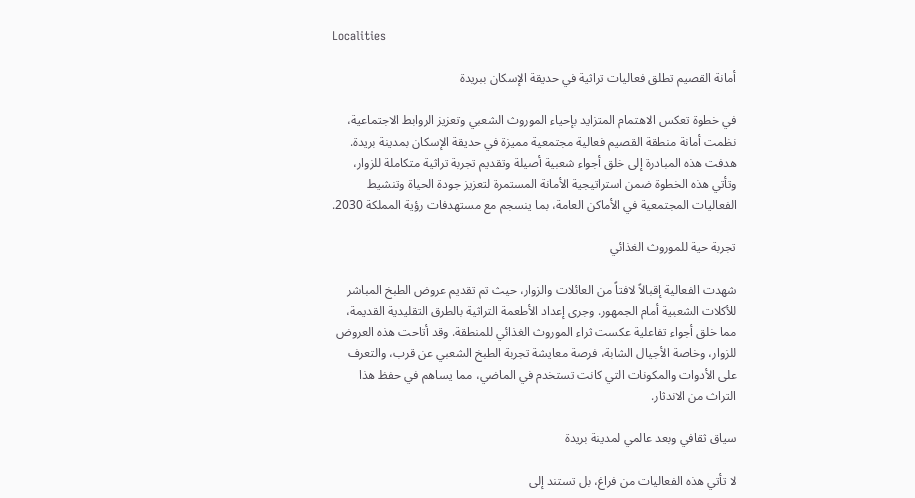Localities

أمانة القصيم تطلق فعاليات تراثية في حديقة الإسكان ببريدة

في خطوة تعكس الاهتمام المتزايد بإحياء الموروث الشعبي وتعزيز الروابط الاجتماعية، نظمت أمانة منطقة القصيم فعالية مجتمعية مميزة في حديقة الإسكان بمدينة بريدة. هدفت هذه المبادرة إلى خلق أجواء شعبية أصيلة وتقديم تجربة تراثية متكاملة للزوار، وتأتي هذه الخطوة ضمن استراتيجية الأمانة المستمرة لتعزيز جودة الحياة وتنشيط الفعاليات المجتمعية في الأماكن العامة، بما ينسجم مع مستهدفات رؤية المملكة 2030.

تجربة حية للموروث الغذائي

شهدت الفعالية إقبالاً لافتاً من العائلات والزوار، حيث تم تقديم عروض الطبخ المباشر للأكلات الشعبية أمام الجمهور. وجرى إعداد الأطعمة التراثية بالطرق التقليدية القديمة، مما خلق أجواء تفاعلية عكست ثراء الموروث الغذائي للمنطقة. وقد أتاحت هذه العروض للزوار، وخاصة الأجيال الشابة، فرصة معايشة تجربة الطبخ الشعبي عن قرب، والتعرف على الأدوات والمكونات التي كانت تستخدم في الماضي، مما يساهم في حفظ هذا التراث من الاندثار.

سياق ثقافي وبعد عالمي لمدينة بريدة

لا تأتي هذه الفعاليات من فراغ، بل تستند إلى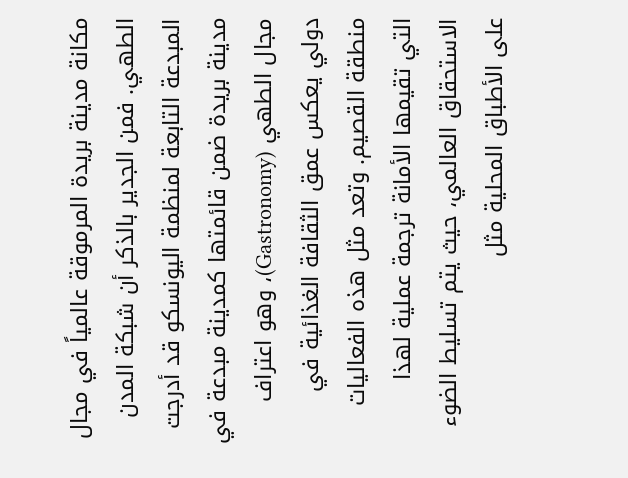مكانة مدينة بريدة المرموقة عالمياً في مجال الطهي. فمن الجدير بالذكر أن شبكة المدن المبدعة التابعة لمنظمة اليونسكو قد أدرجت مدينة بريدة ضمن قائمتها كمدينة مبدعة في مجال الطهي (Gastronomy)، وهو اعتراف دولي يعكس عمق الثقافة الغذائية في منطقة القصيم. وتعد مثل هذه الفعاليات التي تقيمها الأمانة ترجمة عملية لهذا الاستحقاق العالمي، حيث يتم تسليط الضوء على الأطباق المحلية مثل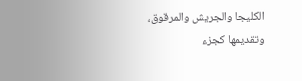الكليجا والجريش والمرقوق، وتقديمها كجزء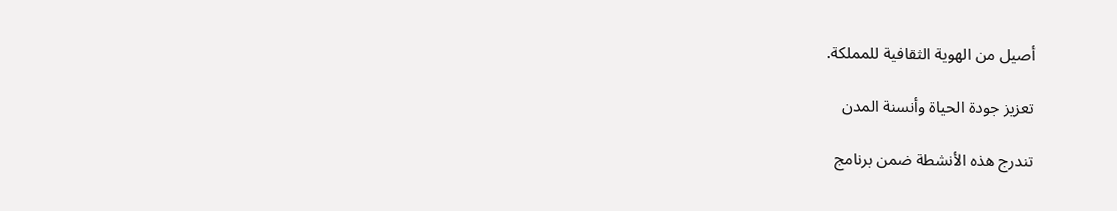أصيل من الهوية الثقافية للمملكة.

تعزيز جودة الحياة وأنسنة المدن

تندرج هذه الأنشطة ضمن برنامج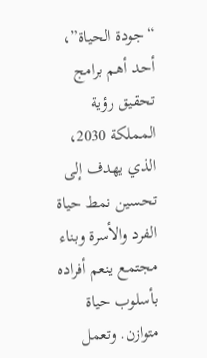“جودة الحياة”، أحد أهم برامج تحقيق رؤية المملكة 2030، الذي يهدف إلى تحسين نمط حياة الفرد والأسرة وبناء مجتمع ينعم أفراده بأسلوب حياة متوازن. وتعمل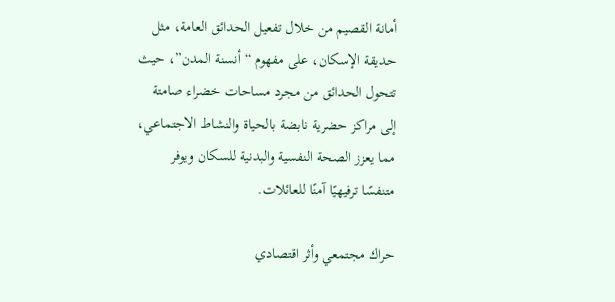أمانة القصيم من خلال تفعيل الحدائق العامة، مثل حديقة الإسكان، على مفهوم “أنسنة المدن”، حيث تتحول الحدائق من مجرد مساحات خضراء صامتة إلى مراكز حضرية نابضة بالحياة والنشاط الاجتماعي، مما يعزز الصحة النفسية والبدنية للسكان ويوفر متنفسًا ترفيهيًا آمنًا للعائلات.

حراك مجتمعي وأثر اقتصادي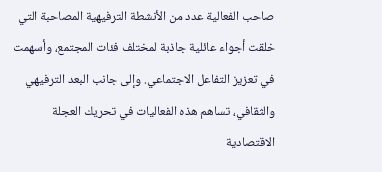صاحب الفعالية عدد من الأنشطة الترفيهية المصاحبة التي خلقت أجواء عائلية جاذبة لمختلف فئات المجتمع، وأسهمت في تعزيز التفاعل الاجتماعي. وإلى جانب البعد الترفيهي والثقافي، تساهم هذه الفعاليات في تحريك العجلة الاقتصادية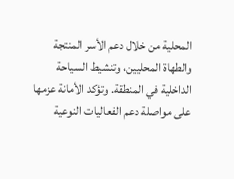المحلية من خلال دعم الأسر المنتجة والطهاة المحليين، وتنشيط السياحة الداخلية في المنطقة. وتؤكد الأمانة عزمها على مواصلة دعم الفعاليات النوعية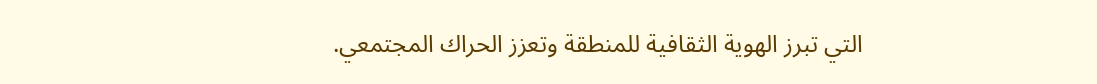التي تبرز الهوية الثقافية للمنطقة وتعزز الحراك المجتمعي.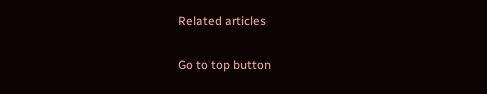Related articles

Go to top button